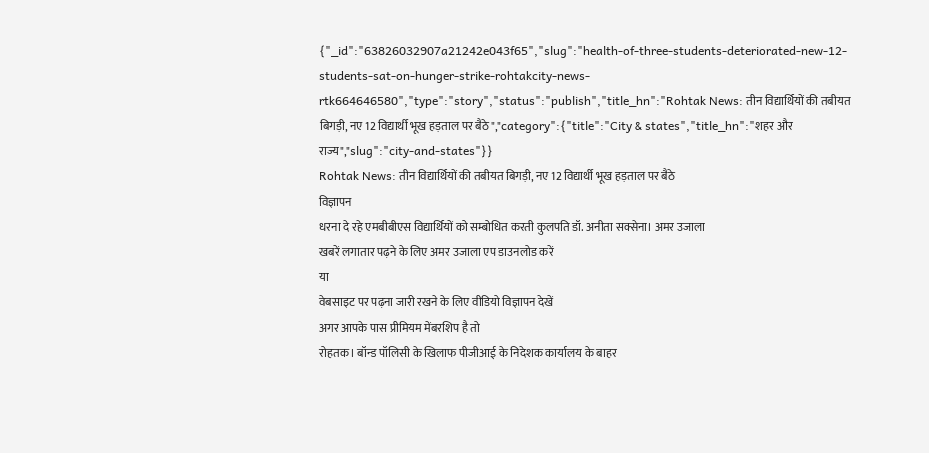{"_id":"63826032907a21242e043f65","slug":"health-of-three-students-deteriorated-new-12-students-sat-on-hunger-strike-rohtakcity-news-rtk664646580","type":"story","status":"publish","title_hn":"Rohtak News: तीन विद्यार्थियों की तबीयत बिगड़ी, नए 12 विद्यार्थी भूख हड़ताल पर बैठे","category":{"title":"City & states","title_hn":"शहर और राज्य","slug":"city-and-states"}}
Rohtak News: तीन विद्यार्थियों की तबीयत बिगड़ी, नए 12 विद्यार्थी भूख हड़ताल पर बैठे
विज्ञापन
धरना दे रहे एमबीबीएस विद्यार्थियों को सम्बोधित करती कुलपति डॉ. अनीता सक्सेना। अमर उजाला
खबरें लगातार पढ़ने के लिए अमर उजाला एप डाउनलोड करें
या
वेबसाइट पर पढ़ना जारी रखने के लिए वीडियो विज्ञापन देखें
अगर आपके पास प्रीमियम मेंबरशिप है तो
रोहतक। बॉन्ड पॉलिसी के खिलाफ पीजीआई के निदेशक कार्यालय के बाहर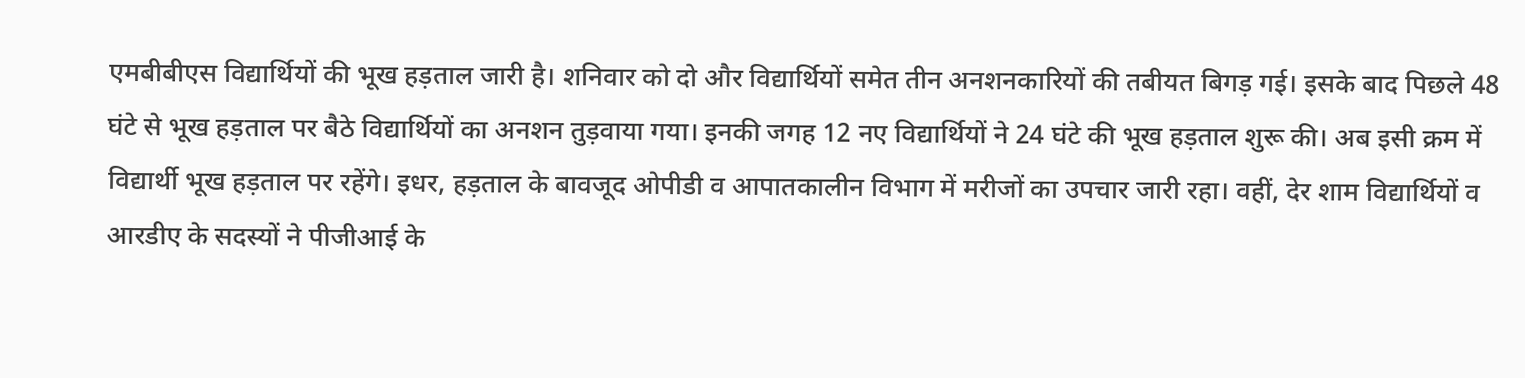एमबीबीएस विद्यार्थियों की भूख हड़ताल जारी है। शनिवार को दो और विद्यार्थियों समेत तीन अनशनकारियों की तबीयत बिगड़ गई। इसके बाद पिछले 48 घंटे से भूख हड़ताल पर बैठे विद्यार्थियों का अनशन तुड़वाया गया। इनकी जगह 12 नए विद्यार्थियों ने 24 घंटे की भूख हड़ताल शुरू की। अब इसी क्रम में विद्यार्थी भूख हड़ताल पर रहेंगे। इधर, हड़ताल के बावजूद ओपीडी व आपातकालीन विभाग में मरीजों का उपचार जारी रहा। वहीं, देर शाम विद्यार्थियों व आरडीए के सदस्यों ने पीजीआई के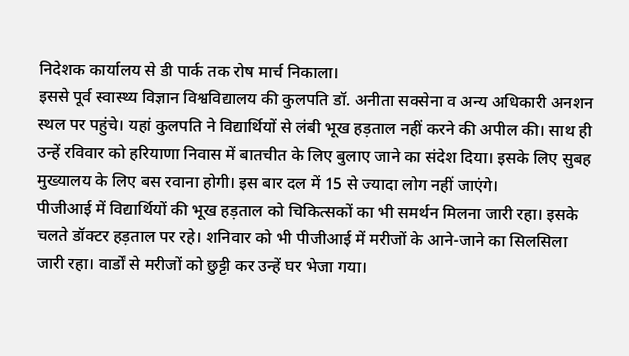निदेशक कार्यालय से डी पार्क तक रोष मार्च निकाला।
इससे पूर्व स्वास्थ्य विज्ञान विश्वविद्यालय की कुलपति डॉ. अनीता सक्सेना व अन्य अधिकारी अनशन स्थल पर पहुंचे। यहां कुलपति ने विद्यार्थियों से लंबी भूख हड़ताल नहीं करने की अपील की। साथ ही उन्हें रविवार को हरियाणा निवास में बातचीत के लिए बुलाए जाने का संदेश दिया। इसके लिए सुबह मुख्यालय के लिए बस रवाना होगी। इस बार दल में 15 से ज्यादा लोग नहीं जाएंगे।
पीजीआई में विद्यार्थियों की भूख हड़ताल को चिकित्सकों का भी समर्थन मिलना जारी रहा। इसके चलते डॉक्टर हड़ताल पर रहे। शनिवार को भी पीजीआई में मरीजों के आने-जाने का सिलसिला जारी रहा। वार्डों से मरीजों को छुट्टी कर उन्हें घर भेजा गया।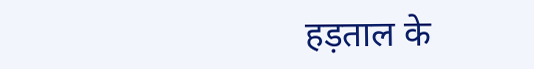हड़ताल के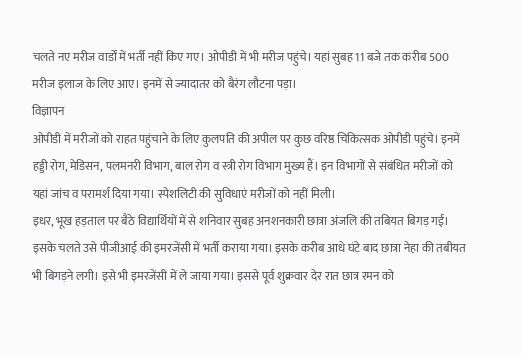चलते नए मरीज वार्डों में भर्ती नहीं किए गए। ओपीडी में भी मरीज पहुंचे। यहां सुबह 11 बजे तक करीब 500 मरीज इलाज के लिए आए। इनमें से ज्यादातर को बैरंग लौटना पड़ा।
विज्ञापन
ओपीडी में मरीजों को राहत पहुंचाने के लिए कुलपति की अपील पर कुछ वरिष्ठ चिकित्सक ओपीडी पहुंचे। इनमें हड्डी रोग, मेडिसन, पलमनरी विभाग, बाल रोग व स्त्री रोग विभाग मुख्य हैं। इन विभागों से संबंधित मरीजों को यहां जांच व परामर्श दिया गया। स्पेशलिटी की सुविधाएं मरीजों को नहीं मिली।
इधर, भूख हड़ताल पर बैठे विद्यार्थियों में से शनिवार सुबह अनशनकारी छात्रा अंजलि की तबियत बिगड़ गई। इसके चलते उसे पीजीआई की इमरजेंसी में भर्ती कराया गया। इसके करीब आधे घंटे बाद छात्रा नेहा की तबीयत भी बिगड़ने लगी। इसे भी इमरजेंसी में ले जाया गया। इससे पूर्व शुक्रवार देर रात छात्र रमन को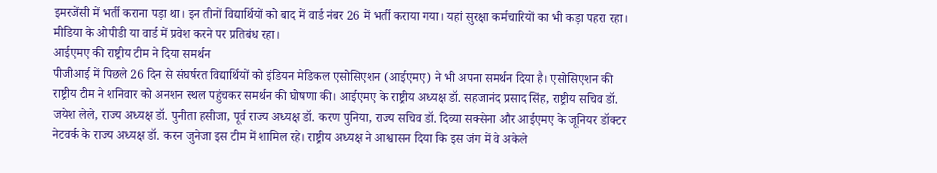इमरजेंसी में भर्ती कराना पड़ा था। इन तीनों विद्यार्थियों को बाद में वार्ड नंबर 26 में भर्ती कराया गया। यहां सुरक्षा कर्मचारियों का भी कड़ा पहरा रहा। मीडिया के ओपीडी या वार्ड में प्रवेश करने पर प्रतिबंध रहा।
आईएमए की राष्ट्रीय टीम ने दिया समर्थन
पीजीआई में पिछले 26 दिन से संघर्षरत विद्यार्थियों को इंडियन मेडिकल एसोसिएशन (आईएमए) ने भी अपना समर्थन दिया है। एसोसिएशन की राष्ट्रीय टीम ने शनिवार को अनशन स्थल पहुंचकर समर्थन की घोषणा की। आईएमए के राष्ट्रीय अध्यक्ष डॉ. सहजानंद प्रसाद सिंह, राष्ट्रीय सचिव डॉ. जयेश लेले, राज्य अध्यक्ष डॉ. पुनीता हसीजा, पूर्व राज्य अध्यक्ष डॉ. करण पुनिया, राज्य सचिव डॉ. दिव्या सक्सेना और आईएमए के जूनियर डॉक्टर नेटवर्क के राज्य अध्यक्ष डॉ. करन जुनेजा इस टीम में शामिल रहे। राष्ट्रीय अध्यक्ष ने आश्वासन दिया कि इस जंग में वे अकेले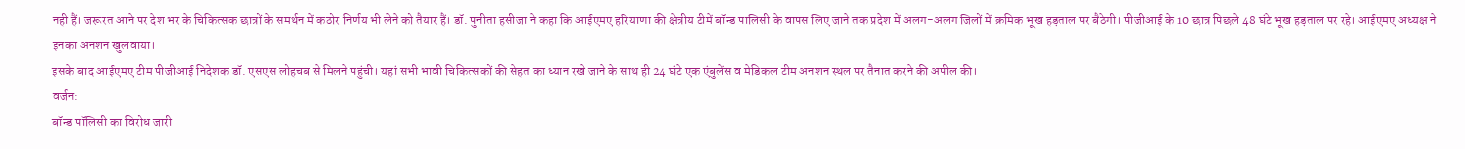नही हैं। जरूरत आने पर देश भर के चिकित्सक छात्रों के समर्थन में कठोर निर्णय भी लेने को तैयार हैं। डॉ. पुनीता हसीजा ने कहा कि आईएमए हरियाणा की क्षेत्रीय टीमें बॉन्ड पालिसी के वापस लिए जाने तक प्रदेश में अलग-अलग जिलों में क्रमिक भूख हड़ताल पर बैठेगी। पीजीआई के 10 छात्र पिछले 48 घंटे भूख हड़ताल पर रहे। आईएमए अध्यक्ष ने इनका अनशन खुलवाया।
इसके बाद आईएमए टीम पीजीआई निदेशक डॉ. एसएस लोहचब से मिलने पहुंची। यहां सभी भावी चिकित्सकों की सेहत का ध्यान रखे जाने के साथ ही 24 घंटे एक एंबुलेंस व मेडिकल टीम अनशन स्थल पर तैनात करने की अपील की।
वर्जन:
बॉन्ड पॉलिसी का विरोध जारी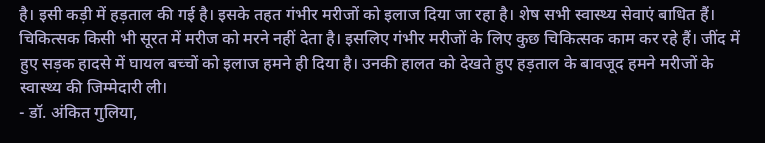है। इसी कड़ी में हड़ताल की गई है। इसके तहत गंभीर मरीजों को इलाज दिया जा रहा है। शेष सभी स्वास्थ्य सेवाएं बाधित हैं। चिकित्सक किसी भी सूरत में मरीज को मरने नहीं देता है। इसलिए गंभीर मरीजों के लिए कुछ चिकित्सक काम कर रहे हैं। जींद में हुए सड़क हादसे में घायल बच्चों को इलाज हमने ही दिया है। उनकी हालत को देखते हुए हड़ताल के बावजूद हमने मरीजों के स्वास्थ्य की जिम्मेदारी ली।
- डॉ. अंकित गुलिया,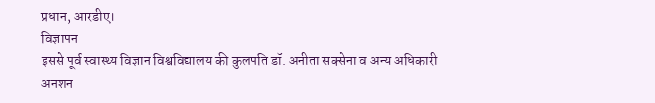प्रधान, आरडीए।
विज्ञापन
इससे पूर्व स्वास्थ्य विज्ञान विश्वविद्यालय की कुलपति डॉ. अनीता सक्सेना व अन्य अधिकारी अनशन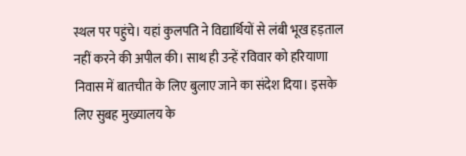स्थल पर पहुंचे। यहां कुलपति ने विद्यार्थियों से लंबी भूख हड़ताल नहीं करने की अपील की। साथ ही उन्हें रविवार को हरियाणा निवास में बातचीत के लिए बुलाए जाने का संदेश दिया। इसके लिए सुबह मुख्यालय के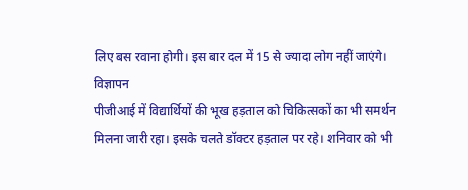लिए बस रवाना होगी। इस बार दल में 15 से ज्यादा लोग नहीं जाएंगे।
विज्ञापन
पीजीआई में विद्यार्थियों की भूख हड़ताल को चिकित्सकों का भी समर्थन मिलना जारी रहा। इसके चलते डॉक्टर हड़ताल पर रहे। शनिवार को भी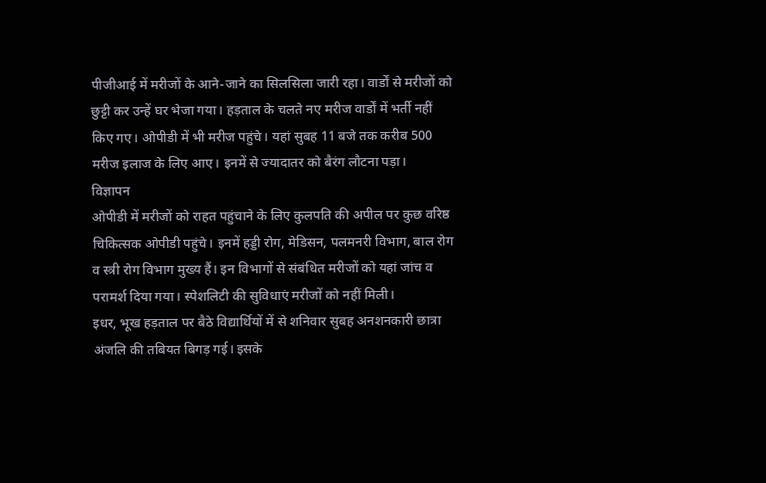पीजीआई में मरीजों के आने-जाने का सिलसिला जारी रहा। वार्डों से मरीजों को छुट्टी कर उन्हें घर भेजा गया। हड़ताल के चलते नए मरीज वार्डों में भर्ती नहीं किए गए। ओपीडी में भी मरीज पहुंचे। यहां सुबह 11 बजे तक करीब 500 मरीज इलाज के लिए आए। इनमें से ज्यादातर को बैरंग लौटना पड़ा।
विज्ञापन
ओपीडी में मरीजों को राहत पहुंचाने के लिए कुलपति की अपील पर कुछ वरिष्ठ चिकित्सक ओपीडी पहुंचे। इनमें हड्डी रोग, मेडिसन, पलमनरी विभाग, बाल रोग व स्त्री रोग विभाग मुख्य हैं। इन विभागों से संबंधित मरीजों को यहां जांच व परामर्श दिया गया। स्पेशलिटी की सुविधाएं मरीजों को नहीं मिली।
इधर, भूख हड़ताल पर बैठे विद्यार्थियों में से शनिवार सुबह अनशनकारी छात्रा अंजलि की तबियत बिगड़ गई। इसके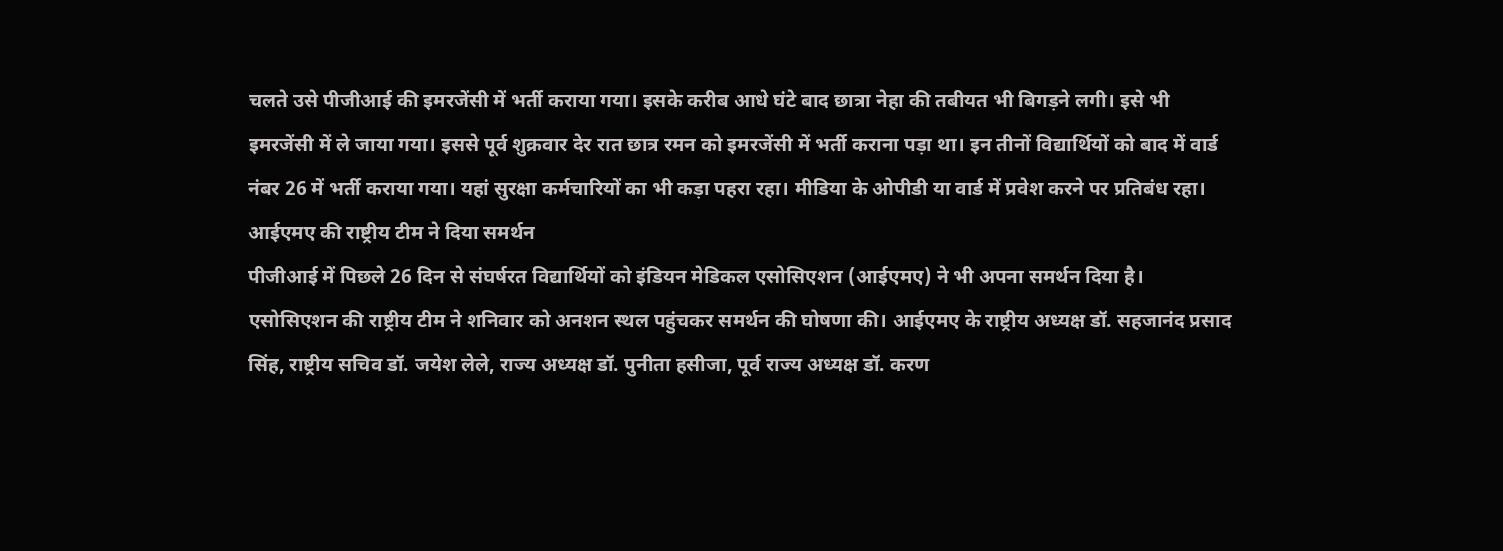चलते उसे पीजीआई की इमरजेंसी में भर्ती कराया गया। इसके करीब आधे घंटे बाद छात्रा नेहा की तबीयत भी बिगड़ने लगी। इसे भी इमरजेंसी में ले जाया गया। इससे पूर्व शुक्रवार देर रात छात्र रमन को इमरजेंसी में भर्ती कराना पड़ा था। इन तीनों विद्यार्थियों को बाद में वार्ड नंबर 26 में भर्ती कराया गया। यहां सुरक्षा कर्मचारियों का भी कड़ा पहरा रहा। मीडिया के ओपीडी या वार्ड में प्रवेश करने पर प्रतिबंध रहा।
आईएमए की राष्ट्रीय टीम ने दिया समर्थन
पीजीआई में पिछले 26 दिन से संघर्षरत विद्यार्थियों को इंडियन मेडिकल एसोसिएशन (आईएमए) ने भी अपना समर्थन दिया है। एसोसिएशन की राष्ट्रीय टीम ने शनिवार को अनशन स्थल पहुंचकर समर्थन की घोषणा की। आईएमए के राष्ट्रीय अध्यक्ष डॉ. सहजानंद प्रसाद सिंह, राष्ट्रीय सचिव डॉ. जयेश लेले, राज्य अध्यक्ष डॉ. पुनीता हसीजा, पूर्व राज्य अध्यक्ष डॉ. करण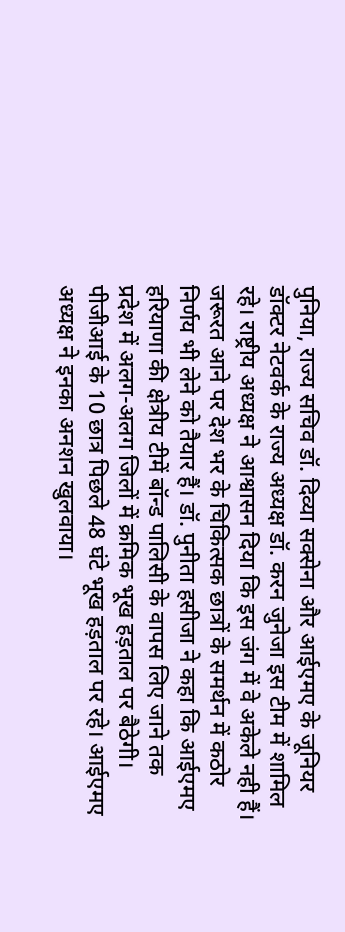पुनिया, राज्य सचिव डॉ. दिव्या सक्सेना और आईएमए के जूनियर डॉक्टर नेटवर्क के राज्य अध्यक्ष डॉ. करन जुनेजा इस टीम में शामिल रहे। राष्ट्रीय अध्यक्ष ने आश्वासन दिया कि इस जंग में वे अकेले नही हैं। जरूरत आने पर देश भर के चिकित्सक छात्रों के समर्थन में कठोर निर्णय भी लेने को तैयार हैं। डॉ. पुनीता हसीजा ने कहा कि आईएमए हरियाणा की क्षेत्रीय टीमें बॉन्ड पालिसी के वापस लिए जाने तक प्रदेश में अलग-अलग जिलों में क्रमिक भूख हड़ताल पर बैठेगी। पीजीआई के 10 छात्र पिछले 48 घंटे भूख हड़ताल पर रहे। आईएमए अध्यक्ष ने इनका अनशन खुलवाया।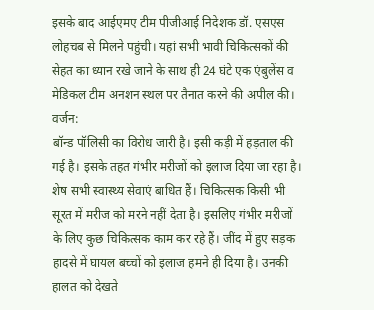इसके बाद आईएमए टीम पीजीआई निदेशक डॉ. एसएस लोहचब से मिलने पहुंची। यहां सभी भावी चिकित्सकों की सेहत का ध्यान रखे जाने के साथ ही 24 घंटे एक एंबुलेंस व मेडिकल टीम अनशन स्थल पर तैनात करने की अपील की।
वर्जन:
बॉन्ड पॉलिसी का विरोध जारी है। इसी कड़ी में हड़ताल की गई है। इसके तहत गंभीर मरीजों को इलाज दिया जा रहा है। शेष सभी स्वास्थ्य सेवाएं बाधित हैं। चिकित्सक किसी भी सूरत में मरीज को मरने नहीं देता है। इसलिए गंभीर मरीजों के लिए कुछ चिकित्सक काम कर रहे हैं। जींद में हुए सड़क हादसे में घायल बच्चों को इलाज हमने ही दिया है। उनकी हालत को देखते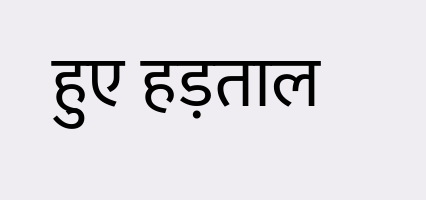हुए हड़ताल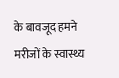के बावजूद हमने मरीजों के स्वास्थ्य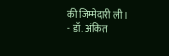की जिम्मेदारी ली।
- डॉ. अंकित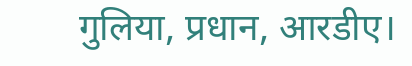गुलिया, प्रधान, आरडीए।